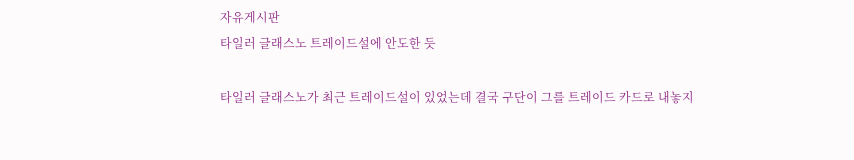자유게시판
타일러 글래스노 트레이드설에 안도한 듯

타일러 글래스노가 최근 트레이드설이 있었는데 결국 구단이 그를 트레이드 카드로 내놓지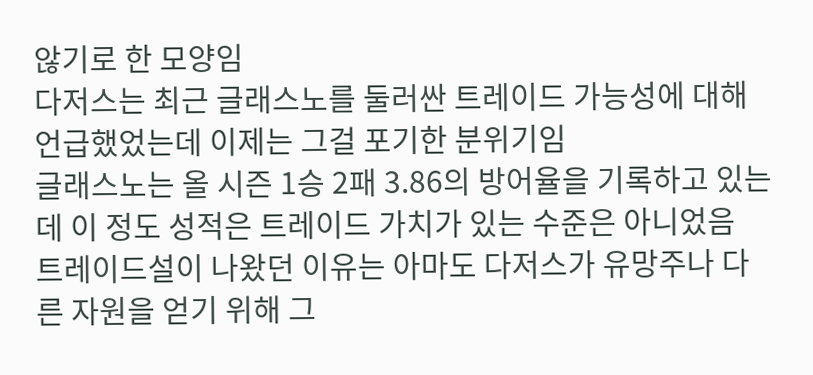않기로 한 모양임
다저스는 최근 글래스노를 둘러싼 트레이드 가능성에 대해 언급했었는데 이제는 그걸 포기한 분위기임
글래스노는 올 시즌 1승 2패 3.86의 방어율을 기록하고 있는데 이 정도 성적은 트레이드 가치가 있는 수준은 아니었음
트레이드설이 나왔던 이유는 아마도 다저스가 유망주나 다른 자원을 얻기 위해 그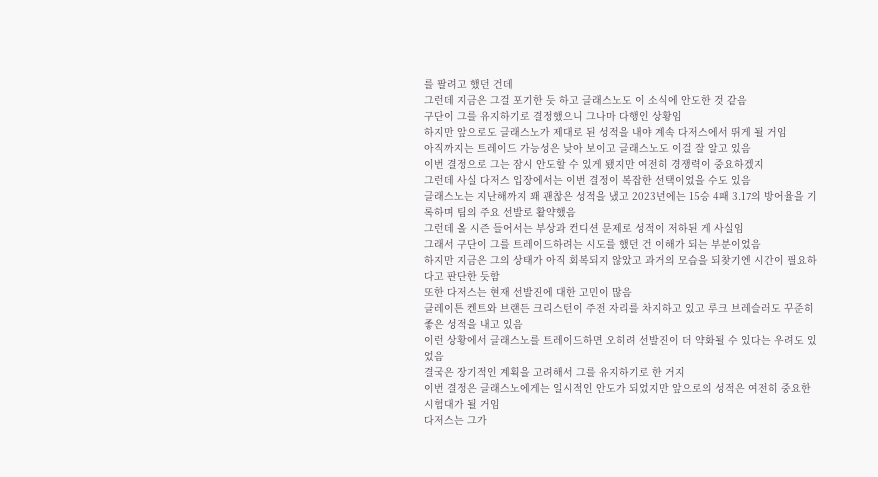를 팔려고 했던 건데
그런데 지금은 그걸 포기한 듯 하고 글래스노도 이 소식에 안도한 것 같음
구단이 그를 유지하기로 결정했으니 그나마 다행인 상황임
하지만 앞으로도 글래스노가 제대로 된 성적을 내야 계속 다저스에서 뛰게 될 거임
아직까지는 트레이드 가능성은 낮아 보이고 글래스노도 이걸 잘 알고 있음
이번 결정으로 그는 잠시 안도할 수 있게 됐지만 여전히 경쟁력이 중요하겠지
그런데 사실 다저스 입장에서는 이번 결정이 복잡한 선택이었을 수도 있음
글래스노는 지난해까지 꽤 괜찮은 성적을 냈고 2023년에는 15승 4패 3.17의 방어율을 기록하며 팀의 주요 선발로 활약했음
그런데 올 시즌 들어서는 부상과 컨디션 문제로 성적이 저하된 게 사실임
그래서 구단이 그를 트레이드하려는 시도를 했던 건 이해가 되는 부분이었음
하지만 지금은 그의 상태가 아직 회복되지 않았고 과거의 모습을 되찾기엔 시간이 필요하다고 판단한 듯함
또한 다저스는 현재 선발진에 대한 고민이 많음
클레이튼 켄트와 브랜든 크리스턴이 주전 자리를 차지하고 있고 루크 브레슬러도 꾸준히 좋은 성적을 내고 있음
이런 상황에서 글래스노를 트레이드하면 오히려 선발진이 더 약화될 수 있다는 우려도 있었음
결국은 장기적인 계획을 고려해서 그를 유지하기로 한 거지
이번 결정은 글래스노에게는 일시적인 안도가 되었지만 앞으로의 성적은 여전히 중요한 시험대가 될 거임
다저스는 그가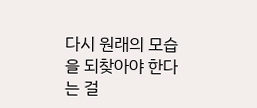다시 원래의 모습을 되찾아야 한다는 걸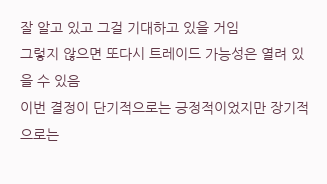잘 알고 있고 그걸 기대하고 있을 거임
그렇지 않으면 또다시 트레이드 가능성은 열려 있을 수 있음
이번 결정이 단기적으로는 긍정적이었지만 장기적으로는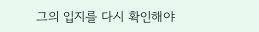그의 입지를 다시 확인해야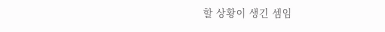할 상황이 생긴 셈임